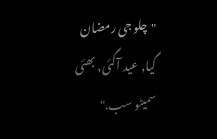"چلو جی رمضان گیا, عید آگئی, بھئی سمیٹو سب."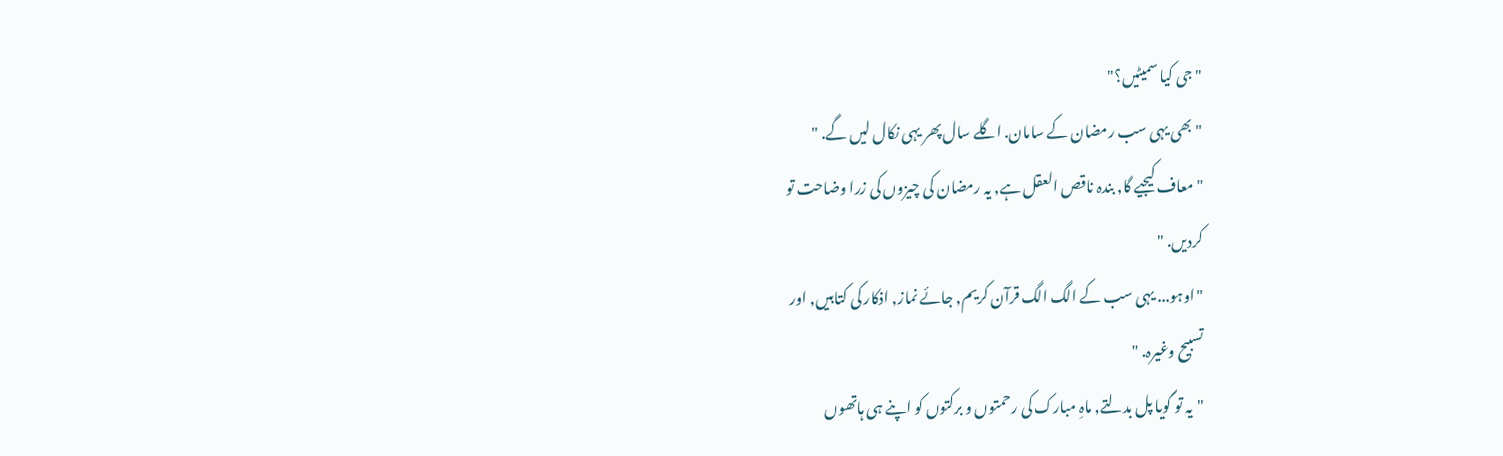"جی کیا سمیٹیں؟"
"بھی یہی سب رمضان کے سامان. اگلے سال پھر یہی نکال لیں گے. "
"معاف کیجیے گا, بندہ ناقص العقل ہے, یہ رمضان کی چیزوں کی زرا وضاحت تو
کردیں. "
"اوہو... یہی سب کے الگ الگ قرآن کریم, جائے نماز, اذکار کی کتابیں, اور
تسبیح وغیرہ. "
"یہ تو گویا پل بدلتے, ماہِ مبارک کی رحمتوں و برکتوں کو اپنے ہی ہاتھوں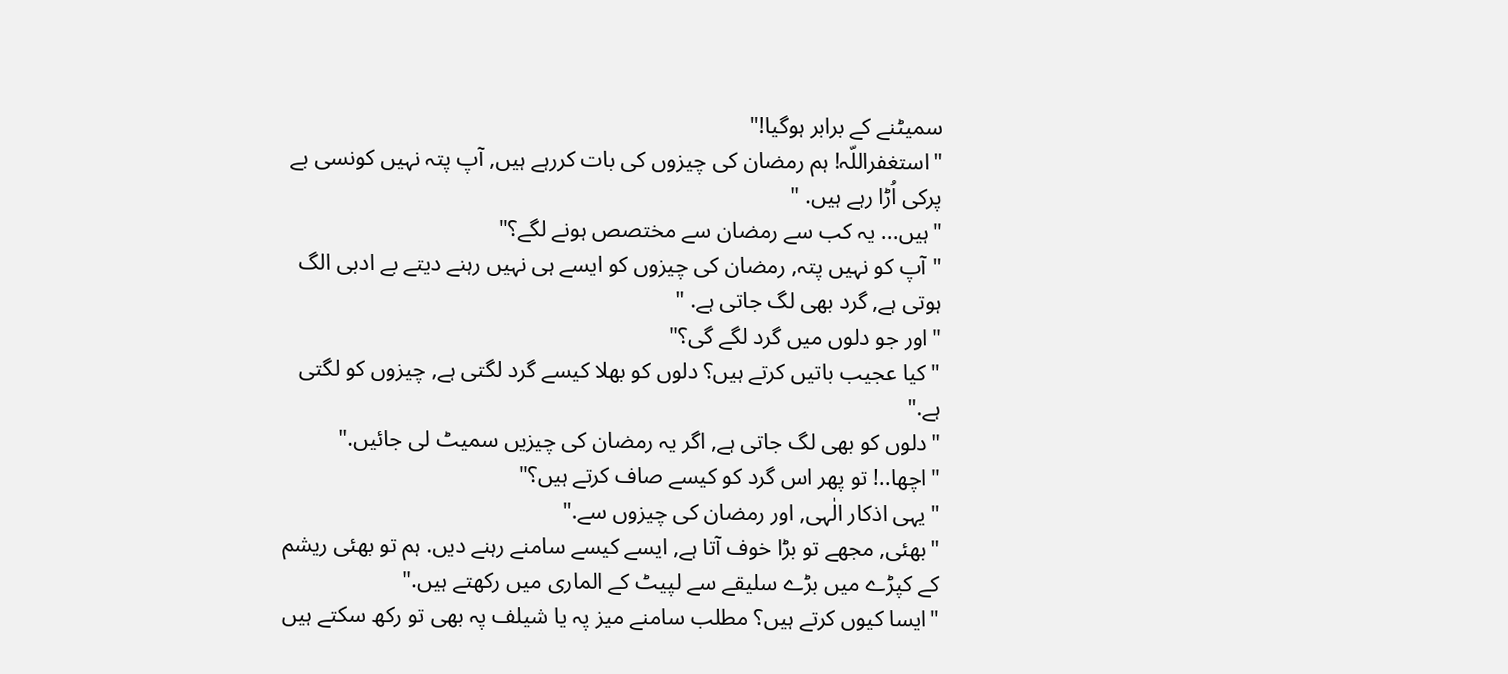سمیٹنے کے برابر ہوگیا!"
"استغفراللّہ! ہم رمضان کی چیزوں کی بات کررہے ہیں, آپ پتہ نہیں کونسی بے
پرکی اُڑا رہے ہیں. "
"ہیں... یہ کب سے رمضان سے مختصص ہونے لگے؟"
"آپ کو نہیں پتہ, رمضان کی چیزوں کو ایسے ہی نہیں رہنے دیتے بے ادبی الگ
ہوتی ہے, گرد بھی لگ جاتی ہے. "
"اور جو دلوں میں گرد لگے گی؟"
"کیا عجیب باتیں کرتے ہیں؟ دلوں کو بھلا کیسے گرد لگتی ہے, چیزوں کو لگتی
ہے."
"دلوں کو بھی لگ جاتی ہے, اگر یہ رمضان کی چیزیں سمیٹ لی جائیں."
"اچھا..! تو پھر اس گرد کو کیسے صاف کرتے ہیں؟"
"یہی اذکار الٰہی, اور رمضان کی چیزوں سے."
"بھئی, مجھے تو بڑا خوف آتا ہے, ایسے کیسے سامنے رہنے دیں. ہم تو بھئی ریشم
کے کپڑے میں بڑے سلیقے سے لپیٹ کے الماری میں رکھتے ہیں."
"ایسا کیوں کرتے ہیں؟ مطلب سامنے میز پہ یا شیلف پہ بھی تو رکھ سکتے ہیں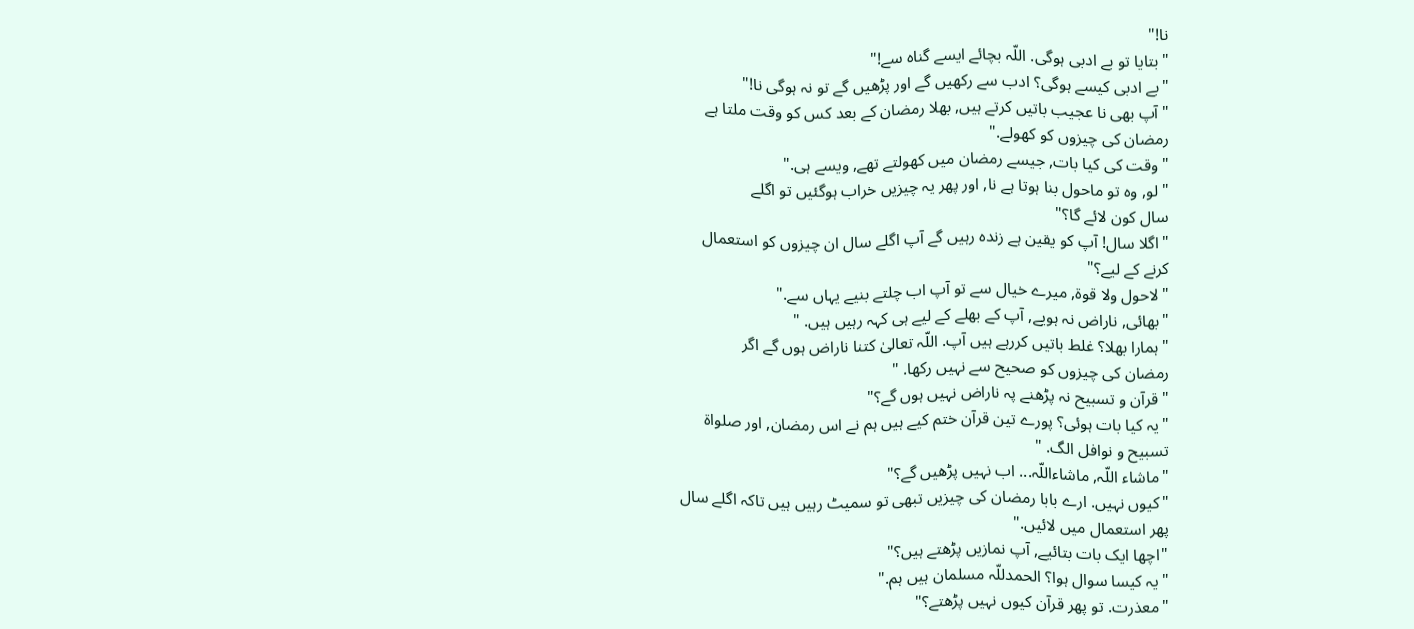نا!"
"بتایا تو بے ادبی ہوگی. اللّہ بچائے ایسے گناہ سے!"
"بے ادبی کیسے ہوگی؟ ادب سے رکھیں گے اور پڑھیں گے تو نہ ہوگی نا!"
"آپ بھی نا عجیب باتیں کرتے ہیں, بھلا رمضان کے بعد کس کو وقت ملتا ہے
رمضان کی چیزوں کو کھولے."
"وقت کی کیا بات, جیسے رمضان میں کھولتے تھے, ویسے ہی."
"لو, وہ تو ماحول بنا ہوتا ہے نا, اور پھر یہ چیزیں خراب ہوگئیں تو اگلے
سال کون لائے گا؟"
"اگلا سال! آپ کو یقین ہے زندہ رہیں گے آپ اگلے سال ان چیزوں کو استعمال
کرنے کے لیے؟"
"لاحول ولا قوۃ, میرے خیال سے تو آپ اب چلتے بنیے یہاں سے."
"بھائی, ناراض نہ ہویے, آپ کے بھلے کے لیے ہی کہہ رہیں ہیں. "
"ہمارا بھلا؟ غلط باتیں کررہے ہیں آپ. اللّہ تعالیٰ کتنا ناراض ہوں گے اگر
رمضان کی چیزوں کو صحیح سے نہیں رکھا. "
"قرآن و تسبیح نہ پڑھنے پہ ناراض نہیں ہوں گے؟"
"یہ کیا بات ہوئی؟ پورے تین قرآن ختم کیے ہیں ہم نے اس رمضان, اور صلواۃ
تسبیح و نوافل الگ. "
"ماشاء اللّہ, ماشاءاللّہ... اب نہیں پڑھیں گے؟"
"کیوں نہیں. ارے بابا رمضان کی چیزیں تبھی تو سمیٹ رہیں ہیں تاکہ اگلے سال
پھر استعمال میں لائیں."
"اچھا ایک بات بتائیے, آپ نمازیں پڑھتے ہیں؟"
"یہ کیسا سوال ہوا؟ الحمدللّہ مسلمان ہیں ہم."
"معذرت. تو پھر قرآن کیوں نہیں پڑھتے؟"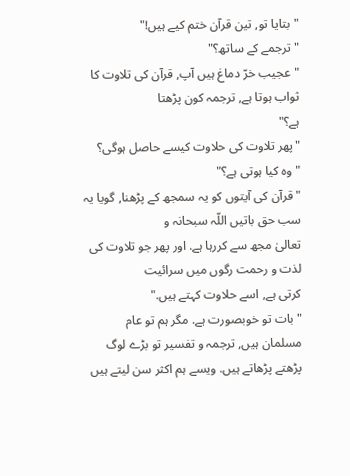"بتایا تو, تین قرآن ختم کیے ہیں!"
"ترجمے کے ساتھ؟"
"عجیب خرّ دماغ ہیں آپ, قرآن کی تلاوت کا ثواب ہوتا ہے, ترجمہ کون پڑھتا
ہے؟"
"پھر تلاوت کی حلاوت کیسے حاصل ہوگی؟
"وہ کیا ہوتی ہے؟"
"قرآن کی آیتوں کو یہ سمجھ کے پڑھنا, گویا یہ سب حق باتیں اللّہ سبحانہ و
تعالیٰ مجھ سے کررہا ہے. اور پھر جو تلاوت کی لذت و رحمت رگوں میں سرائیت
کرتی ہے, اسے حلاوت کہتے ہیں."
"بات تو خوبصورت ہے. مگر ہم تو عام مسلمان ہیں, ترجمہ و تفسیر تو بڑے لوگ
پڑھتے پڑھاتے ہیں. ویسے ہم اکثر سن لیتے ہیں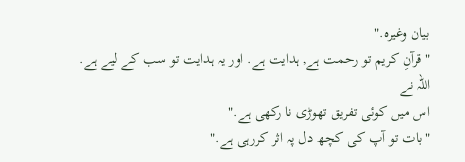بیان وغیرہ."
"قرآنِ کریم تو رحمت ہے, ہدایت ہے. اور یہ ہدایت تو سب کے لیے ہے. اللّہ نے
اس میں کوئی تفریق تھوڑی نا رکھی ہے."
"بات تو آپ کی کچھ دل پہ اثر کررہی ہے."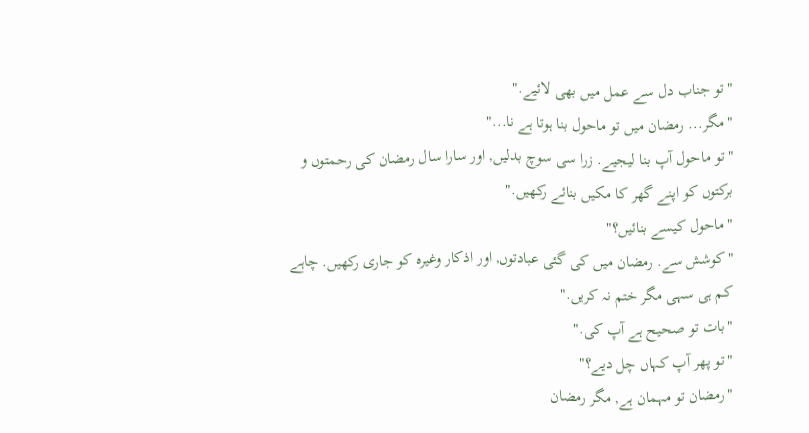"تو جناب دل سے عمل میں بھی لائیے."
"مگر... رمضان میں تو ماحول بنا ہوتا ہے نا..."
"تو ماحول آپ بنا لیجیے. زرا سی سوچ بدلیں, اور سارا سال رمضان کی رحمتوں و
برکتوں کو اپنے گھر کا مکیں بنائے رکھیں."
"ماحول کیسے بنائیں؟"
"کوشش سے. رمضان میں کی گئی عبادتوں, اور اذکار وغیرہ کو جاری رکھیں. چاہے
کم ہی سہی مگر ختم نہ کریں."
"بات تو صحیح ہے آپ کی."
"تو پھر آپ کہاں چل دیے؟"
"رمضان تو مہمان ہے, مگر رمضان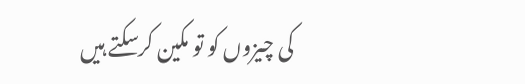کی چیزوں کو تو مکین کرسکتے ہیں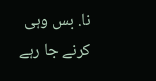نا. بس وہی
کرنے جا رہے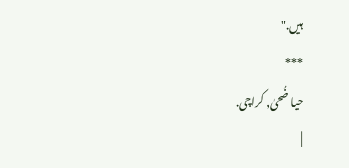ہیں."
***
حیا ضُحیٰ, کراچی.
|